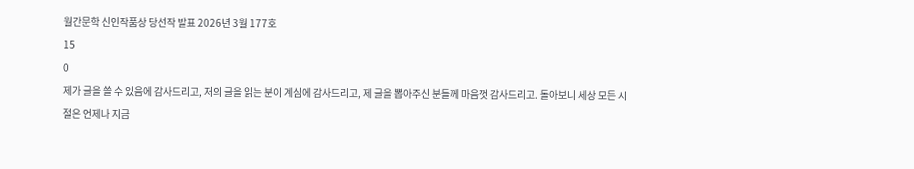월간문학 신인작품상 당선작 발표 2026년 3월 177호
15
0
제가 글을 쓸 수 있음에 감사드리고, 저의 글을 읽는 분이 계심에 감사드리고, 제 글을 뽑아주신 분들께 마음껏 감사드리고. 돌아보니 세상 모든 시절은 언제나 지금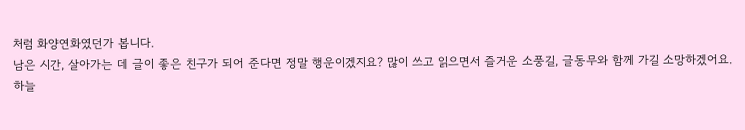처럼 화양연화였던가 봅니다.
남은 시간, 살아가는 데 글이 좋은 친구가 되어 준다면 정말 행운이겠지요? 많이 쓰고 읽으면서 즐거운 소풍길, 글동무와 함께 가길 소망하겠어요.
하늘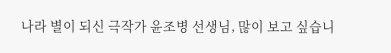나라 별이 되신 극작가 윤조병 선생님, 많이 보고 싶습니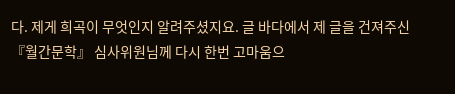다. 제게 희곡이 무엇인지 알려주셨지요. 글 바다에서 제 글을 건져주신 『월간문학』 심사위원님께 다시 한번 고마움으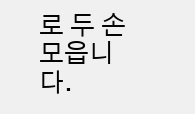로 두 손 모읍니다.